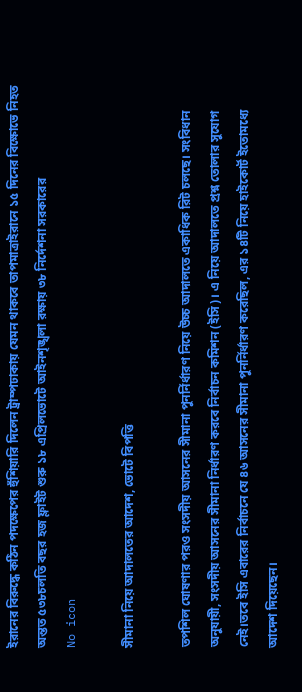ইরানের বিরুদ্ধে কঠিন পদক্ষেপের হুঁশিয়ারি দিলেন ট্রাম্পঢাকায় যেমন থাকবে তাপমাত্রাইরানে ১৫ দিনের বিক্ষোভে নিহত অন্তত ৫৩৮চলতি বছর হজ ফ্লাইট শুরু ১৮ এপ্রিলভোটে আইনশৃঙ্খলা রক্ষায় ৩৮ নির্দেশনা সরকারের
No icon

সীমানা নিয়ে আদালতের আদেশ, ভোটে বিপত্তি

তপশিল ঘোষণার পরও সংসদীয় আসনের সীমানা পুনর্নির্ধারণ নিয়ে উচ্চ আদালতে একাধিক রিট চলছে। সংবিধান অনুযায়ী, সংসদীয় আসনের সীমানা নির্ধারণ করবে নির্বাচন কমিশন (ইসি)। এ নিয়ে আদালতে প্রশ্ন তোলার সুযোগ নেই।তবে ইসি এবারের নির্বাচনে যে ৪৬ আসনের সীমানা পুনর্নির্ধারণ করেছিল, এর ১৪টি নিয়ে হাইকোর্ট ইতোমধ্যে আদেশ দিয়েছেন।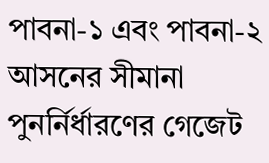পাবনা-১ এবং পাবনা-২ আসনের সীমানা পুনর্নির্ধারণের গেজেট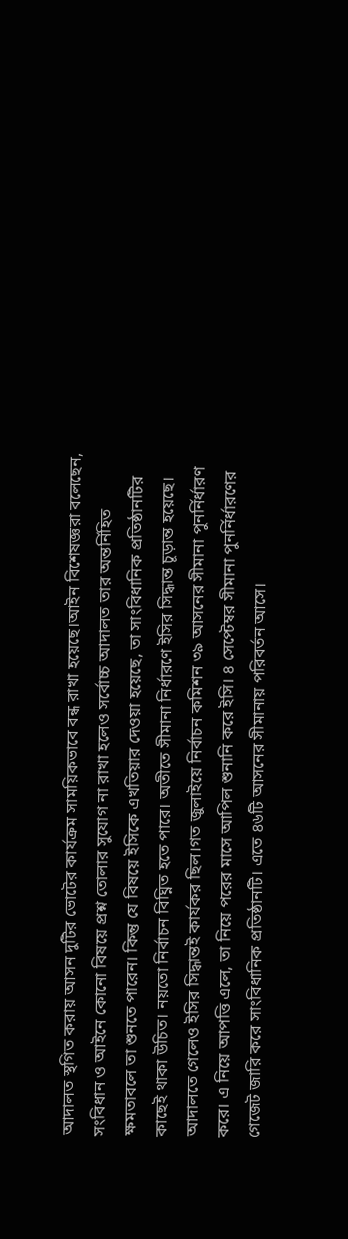আদালত স্থগিত করায় আসন দুটির ভোটের কার্যক্রম সাময়িকভাবে বন্ধ রাখা হয়েছে।আইন বিশেষজ্ঞরা বলেছেন, সংবিধান ও আইনে কোনো বিষয়ে প্রশ্ন তোলার সুযোগ না রাখা হলেও সর্বোচ্চ আদালত তার অন্তর্নিহিত ক্ষমতাবলে তা শুনতে পারেন। কিন্তু যে বিষয়ে ইসিকে এখতিয়ার দেওয়া হয়েছে, তা সাংবিধানিক প্রতিষ্ঠানটির কাছেই থাকা উচিত। নয়তো নির্বাচন বিঘ্নিত হতে পারে। অতীতে সীমানা নির্ধারণে ইসির সিদ্ধান্ত চূড়ান্ত হয়েছে। আদালতে গেলেও ইসির সিদ্ধান্তই কার্যকর ছিল।গত জুলাইয়ে নির্বাচন কমিশন ৩৯ আসনের সীমানা পুনর্নির্ধারণ করে। এ নিয়ে আপত্তি এলে, তা নিয়ে পরের মাসে আপিল শুনানি করে ইসি। ৪ সেপ্টেম্বর সীমানা পুনর্নির্ধারণের গেজেট জারি করে সাংবিধানিক প্রতিষ্ঠানটি। এতে ৪৬টি আসনের সীমানায় পরিবর্তন আসে।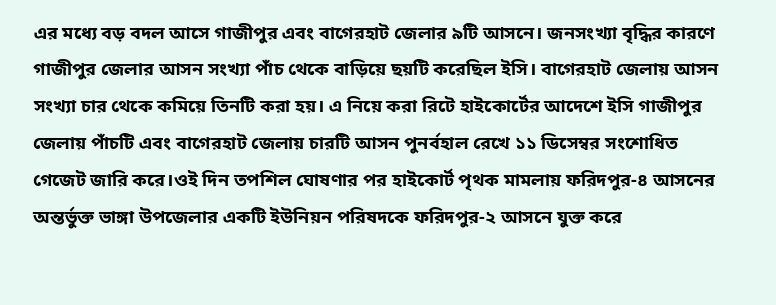এর মধ্যে বড় বদল আসে গাজীপুর এবং বাগেরহাট জেলার ৯টি আসনে। জনসংখ্যা বৃদ্ধির কারণে গাজীপুর জেলার আসন সংখ্যা পাঁচ থেকে বাড়িয়ে ছয়টি করেছিল ইসি। বাগেরহাট জেলায় আসন সংখ্যা চার থেকে কমিয়ে তিনটি করা হয়। এ নিয়ে করা রিটে হাইকোর্টের আদেশে ইসি গাজীপুর জেলায় পাঁচটি এবং বাগেরহাট জেলায় চারটি আসন পুনর্বহাল রেখে ১১ ডিসেম্বর সংশোধিত গেজেট জারি করে।ওই দিন তপশিল ঘোষণার পর হাইকোর্ট পৃথক মামলায় ফরিদপুর-৪ আসনের অন্তর্ভুক্ত ভাঙ্গা উপজেলার একটি ইউনিয়ন পরিষদকে ফরিদপুর-২ আসনে যুক্ত করে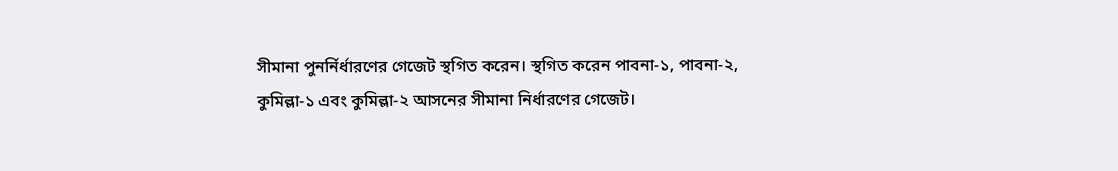সীমানা পুনর্নির্ধারণের গেজেট স্থগিত করেন। স্থগিত করেন পাবনা-১, পাবনা-২, কুমিল্লা-১ এবং কুমিল্লা-২ আসনের সীমানা নির্ধারণের গেজেট।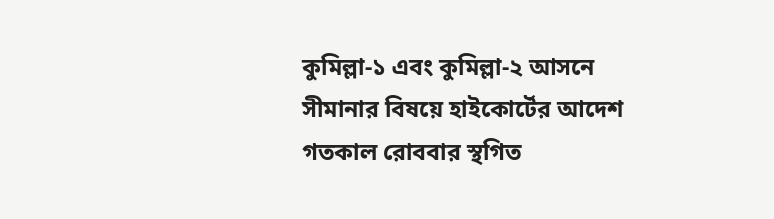কুমিল্লা-১ এবং কুমিল্লা-২ আসনে সীমানার বিষয়ে হাইকোর্টের আদেশ গতকাল রোববার স্থগিত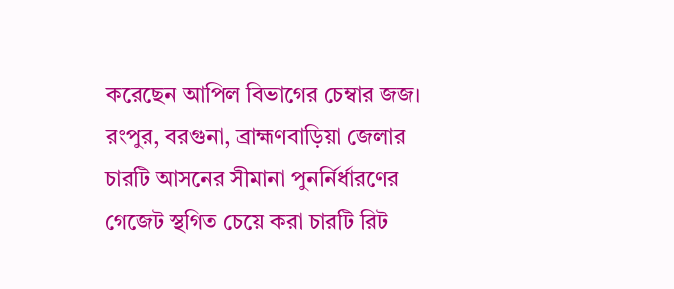করেছেন আপিল বিভাগের চেম্বার জজ। রংপুর, বরগুনা, ব্রাহ্মণবাড়িয়া জেলার চারটি আসনের সীমানা পুনর্নির্ধারণের গেজেট স্থগিত চেয়ে করা চারটি রিট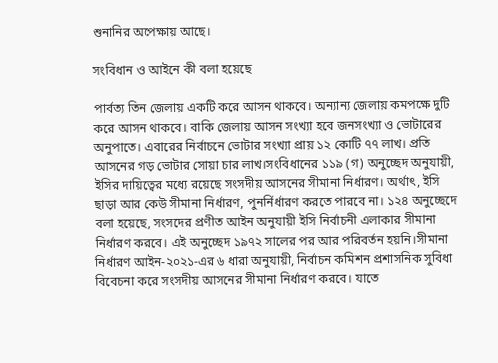শুনানির অপেক্ষায় আছে।

সংবিধান ও আইনে কী বলা হয়েছে

পার্বত্য তিন জেলায় একটি করে আসন থাকবে। অন্যান্য জেলায় কমপক্ষে দুটি করে আসন থাকবে। বাকি জেলায় আসন সংখ্যা হবে জনসংখ্যা ও ভোটারের অনুপাতে। এবারের নির্বাচনে ভোটার সংখ্যা প্রায় ১২ কোটি ৭৭ লাখ। প্রতি আসনের গড় ভোটার সোয়া চার লাখ।সংবিধানের ১১৯ (গ) অনুচ্ছেদ অনুযায়ী, ইসির দায়িত্বের মধ্যে রয়েছে সংসদীয় আসনের সীমানা নির্ধারণ। অর্থাৎ, ইসি ছাড়া আর কেউ সীমানা নির্ধারণ, পুনর্নির্ধারণ করতে পারবে না। ১২৪ অনুচ্ছেদে বলা হয়েছে, সংসদের প্রণীত আইন অনুযায়ী ইসি নির্বাচনী এলাকার সীমানা নির্ধারণ করবে। এই অনুচ্ছেদ ১৯৭২ সালের পর আর পরিবর্তন হয়নি।সীমানা নির্ধারণ আইন-২০২১-এর ৬ ধারা অনুযায়ী, নির্বাচন কমিশন প্রশাসনিক সুবিধা বিবেচনা করে সংসদীয় আসনের সীমানা নির্ধারণ করবে। যাতে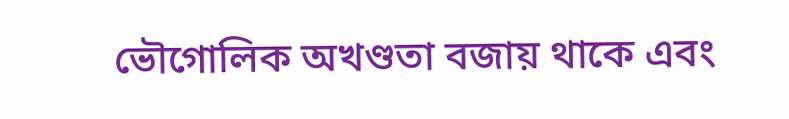ভৌগোলিক অখণ্ডতা বজায় থাকে এবং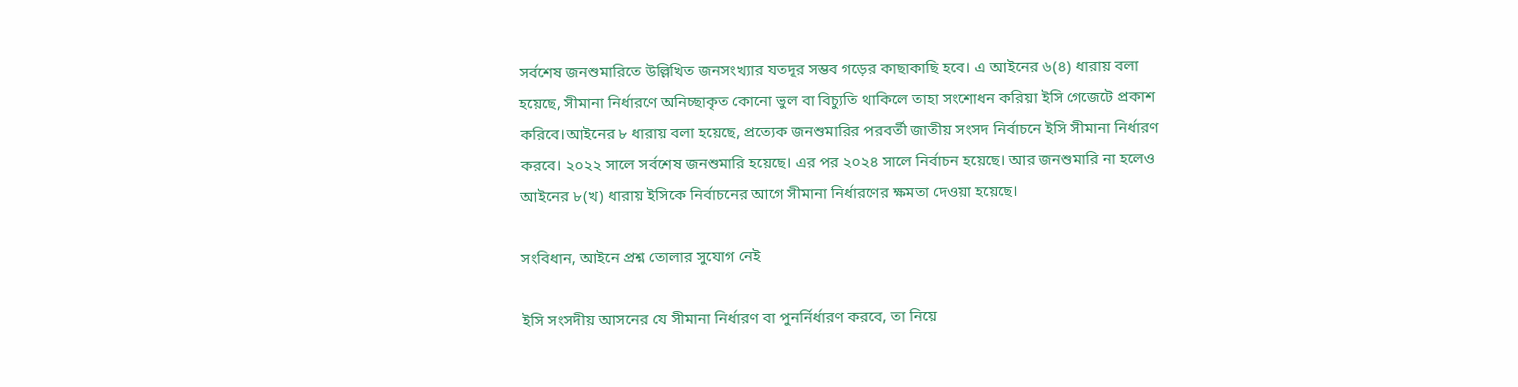সর্বশেষ জনশুমারিতে উল্লিখিত জনসংখ্যার যতদূর সম্ভব গড়ের কাছাকাছি হবে। এ আইনের ৬(৪) ধারায় বলা হয়েছে, সীমানা নির্ধারণে অনিচ্ছাকৃত কোনো ভুল বা বিচ্যুতি থাকিলে তাহা সংশোধন করিয়া ইসি গেজেটে প্রকাশ করিবে।আইনের ৮ ধারায় বলা হয়েছে, প্রত্যেক জনশুমারির পরবর্তী জাতীয় সংসদ নির্বাচনে ইসি সীমানা নির্ধারণ করবে। ২০২২ সালে সর্বশেষ জনশুমারি হয়েছে। এর পর ২০২৪ সালে নির্বাচন হয়েছে। আর জনশুমারি না হলেও আইনের ৮(খ) ধারায় ইসিকে নির্বাচনের আগে সীমানা নির্ধারণের ক্ষমতা দেওয়া হয়েছে।

সংবিধান, আইনে প্রশ্ন তোলার সুযোগ নেই

ইসি সংসদীয় আসনের যে সীমানা নির্ধারণ বা পুনর্নির্ধারণ করবে, তা নিয়ে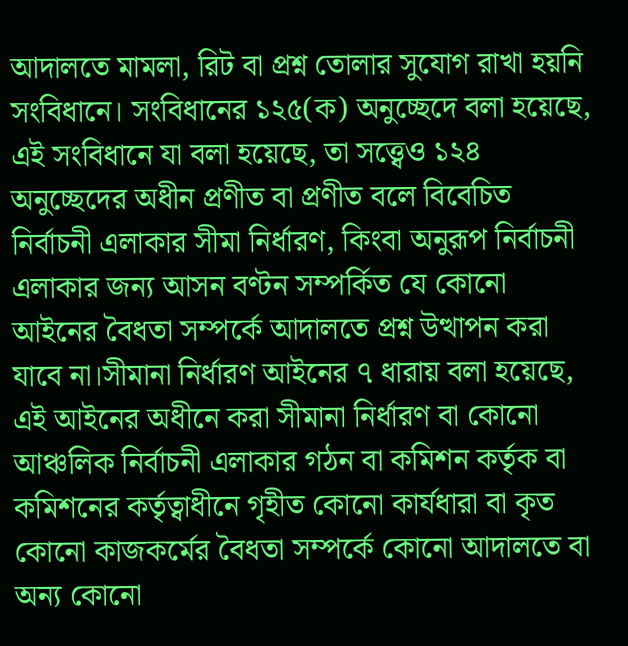আদালতে মামলা, রিট বা প্রশ্ন তোলার সুযোগ রাখা হয়নি সংবিধানে। সংবিধানের ১২৫(ক) অনুচ্ছেদে বলা হয়েছে, এই সংবিধানে যা বলা হয়েছে, তা সত্ত্বেও ১২৪ অনুচ্ছেদের অধীন প্রণীত বা প্রণীত বলে বিবেচিত নির্বাচনী এলাকার সীমা নির্ধারণ, কিংবা অনুরূপ নির্বাচনী এলাকার জন্য আসন বণ্টন সম্পর্কিত যে কোনো আইনের বৈধতা সম্পর্কে আদালতে প্রশ্ন উত্থাপন করা যাবে না।সীমানা নির্ধারণ আইনের ৭ ধারায় বলা হয়েছে, এই আইনের অধীনে করা সীমানা নির্ধারণ বা কোনো আঞ্চলিক নির্বাচনী এলাকার গঠন বা কমিশন কর্তৃক বা কমিশনের কর্তৃত্বাধীনে গৃহীত কোনো কার্যধারা বা কৃত কোনো কাজকর্মের বৈধতা সম্পর্কে কোনো আদালতে বা অন্য কোনো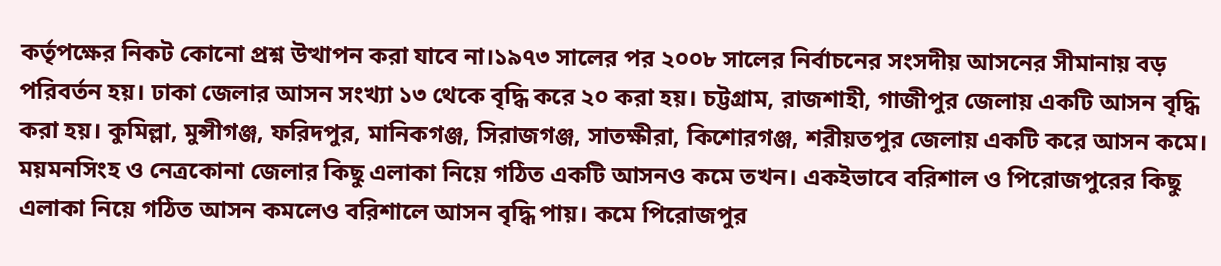কর্তৃপক্ষের নিকট কোনো প্রশ্ন উত্থাপন করা যাবে না।১৯৭৩ সালের পর ২০০৮ সালের নির্বাচনের সংসদীয় আসনের সীমানায় বড় পরিবর্তন হয়। ঢাকা জেলার আসন সংখ্যা ১৩ থেকে বৃদ্ধি করে ২০ করা হয়। চট্টগ্রাম, রাজশাহী, গাজীপুর জেলায় একটি আসন বৃদ্ধি করা হয়। কুমিল্লা, মুন্সীগঞ্জ, ফরিদপুর, মানিকগঞ্জ, সিরাজগঞ্জ, সাতক্ষীরা, কিশোরগঞ্জ, শরীয়তপুর জেলায় একটি করে আসন কমে। ময়মনসিংহ ও নেত্রকোনা জেলার কিছু এলাকা নিয়ে গঠিত একটি আসনও কমে তখন। একইভাবে বরিশাল ও পিরোজপুরের কিছু এলাকা নিয়ে গঠিত আসন কমলেও বরিশালে আসন বৃদ্ধি পায়। কমে পিরোজপুর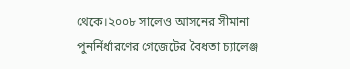থেকে।২০০৮ সালেও আসনের সীমানা পুনর্নির্ধারণের গেজেটের বৈধতা চ্যালেঞ্জ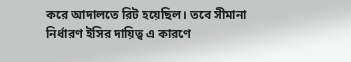করে আদালতে রিট হয়েছিল। তবে সীমানা নির্ধারণ ইসির দায়িত্ব এ কারণে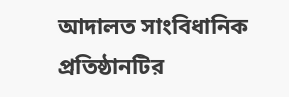আদালত সাংবিধানিক প্রতিষ্ঠানটির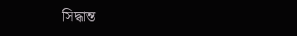সিদ্ধান্ত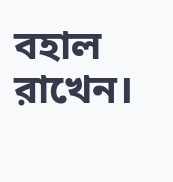বহাল রাখেন।